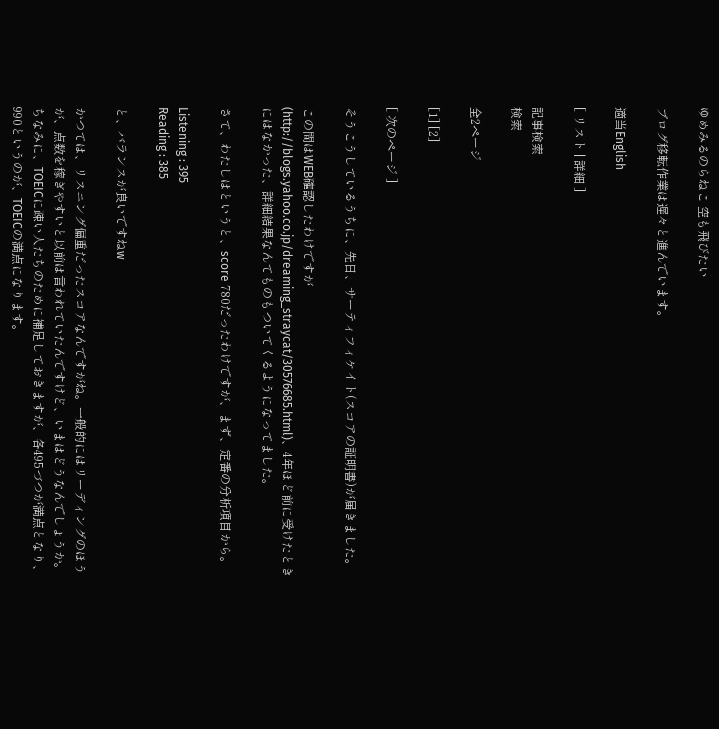ゆめみるのらねこ 空も飛びたい

ブログ移転作業は遅々と進んでいます。

適当English

[ リスト | 詳細 ]

記事検索
検索

全2ページ

[1] [2]

[ 次のページ ]

そうこうしているうちに、先日、サーティフィケイト(スコアの証明書)が届きました。

この間はWEB確認したわけですが(http://blogs.yahoo.co.jp/dreaming_straycat/30576685.html)、4年ほど前に受けたときにはなかった、詳細結果なんてものもついてくるようになってました。

さて、わたしはというと、score 780だったわけですが、まず、定番の分析項目から。

Listening : 395
Reading : 385

と、バランスが良いですねw

かつては、リスニング偏重だったスコアなんですがね。一般的にはリーディングのほうが、点数を稼ぎやすいと以前は言われていたんですけど、いまはどうなんでしょうか。ちなみに、TOEICに疎い人たちのために補足しておきますが、各495づつが満点となり、990というのが、TOEICの満点になります。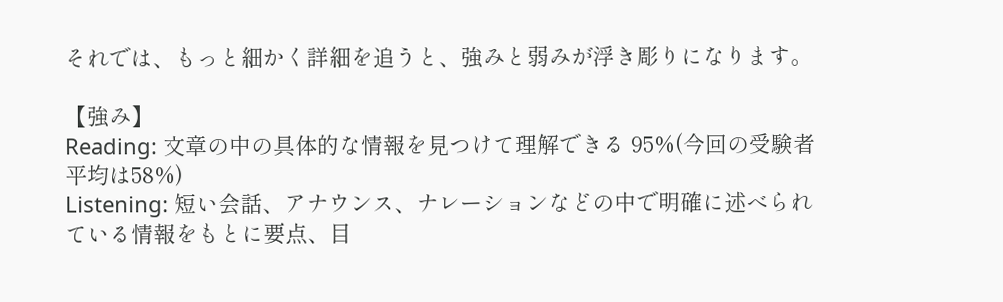それでは、もっと細かく詳細を追うと、強みと弱みが浮き彫りになります。

【強み】
Reading: 文章の中の具体的な情報を見つけて理解できる 95%(今回の受験者平均は58%)
Listening: 短い会話、アナウンス、ナレーションなどの中で明確に述べられている情報をもとに要点、目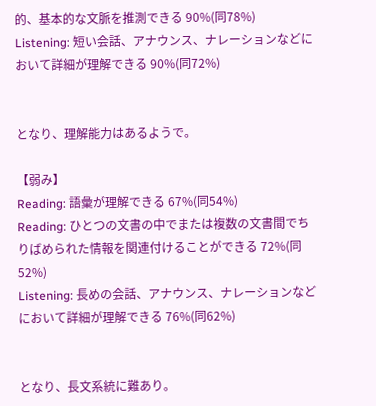的、基本的な文脈を推測できる 90%(同78%)
Listening: 短い会話、アナウンス、ナレーションなどにおいて詳細が理解できる 90%(同72%)


となり、理解能力はあるようで。

【弱み】
Reading: 語彙が理解できる 67%(同54%)
Reading: ひとつの文書の中でまたは複数の文書間でちりばめられた情報を関連付けることができる 72%(同52%)
Listening: 長めの会話、アナウンス、ナレーションなどにおいて詳細が理解できる 76%(同62%)


となり、長文系統に難あり。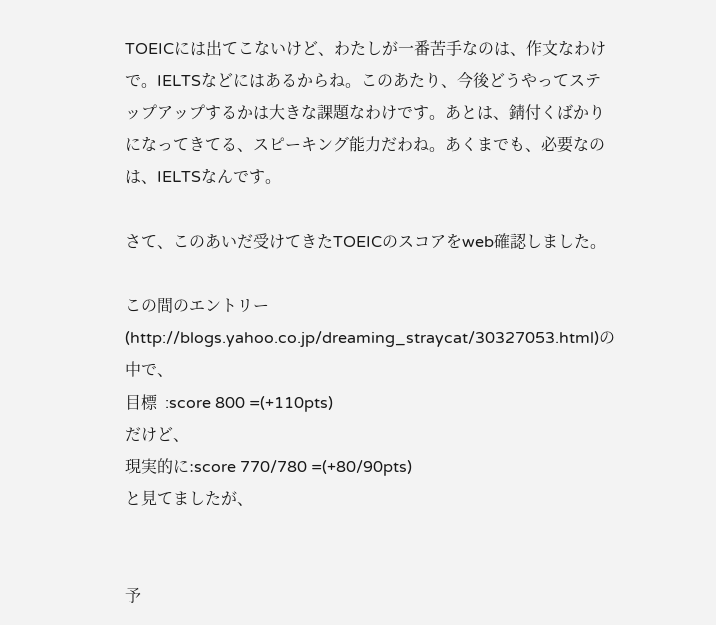TOEICには出てこないけど、わたしが一番苦手なのは、作文なわけで。IELTSなどにはあるからね。このあたり、今後どうやってステップアップするかは大きな課題なわけです。あとは、錆付くばかりになってきてる、スピーキング能力だわね。あくまでも、必要なのは、IELTSなんです。

さて、このあいだ受けてきたTOEICのスコアをweb確認しました。

この間のエントリー(http://blogs.yahoo.co.jp/dreaming_straycat/30327053.html)の中で、
目標  :score 800 =(+110pts)
だけど、
現実的に:score 770/780 =(+80/90pts)
と見てましたが、


予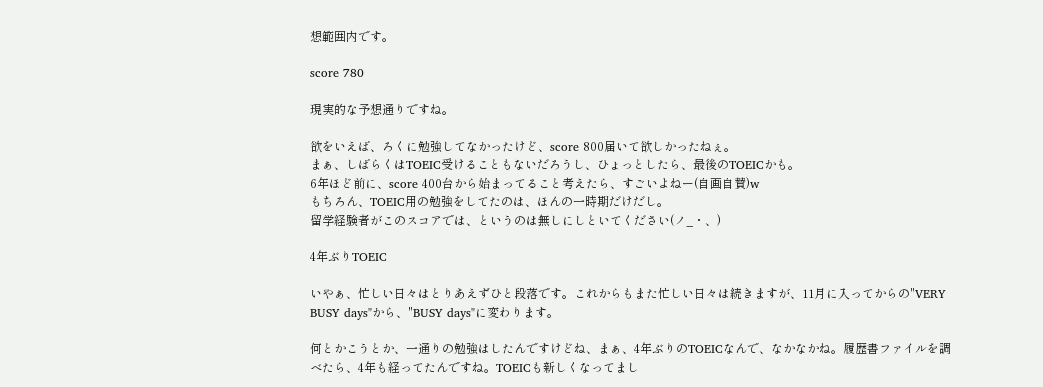想範囲内です。

score 780

現実的な予想通りですね。

欲をいえば、ろくに勉強してなかったけど、score 800届いて欲しかったねぇ。
まぁ、しばらくはTOEIC受けることもないだろうし、ひょっとしたら、最後のTOEICかも。
6年ほど前に、score 400台から始まってること考えたら、すごいよねー(自画自賛)w
もちろん、TOEIC用の勉強をしてたのは、ほんの一時期だけだし。
留学経験者がこのスコアでは、というのは無しにしといてください(ノ_・、)

4年ぶりTOEIC

いやぁ、忙しい日々はとりあえずひと段落です。これからもまた忙しい日々は続きますが、11月に入ってからの"VERY BUSY days"から、"BUSY days"に変わります。

何とかこうとか、一通りの勉強はしたんですけどね、まぁ、4年ぶりのTOEICなんで、なかなかね。履歴書ファイルを調べたら、4年も経ってたんですね。TOEICも新しくなってまし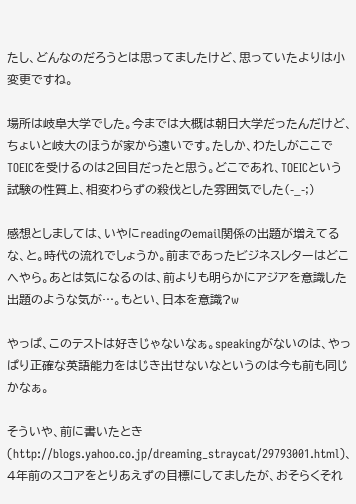たし、どんなのだろうとは思ってましたけど、思っていたよりは小変更ですね。

場所は岐阜大学でした。今までは大概は朝日大学だったんだけど、ちょいと岐大のほうが家から遠いです。たしか、わたしがここでTOEICを受けるのは2回目だったと思う。どこであれ、TOEICという試験の性質上、相変わらずの殺伐とした雰囲気でした(-_-;)

感想としましては、いやにreadingのemail関係の出題が増えてるな、と。時代の流れでしょうか。前まであったビジネスレターはどこへやら。あとは気になるのは、前よりも明らかにアジアを意識した出題のような気が…。もとい、日本を意識?w

やっぱ、このテストは好きじゃないなぁ。speakingがないのは、やっぱり正確な英語能力をはじき出せないなというのは今も前も同じかなぁ。

そういや、前に書いたとき(http://blogs.yahoo.co.jp/dreaming_straycat/29793001.html)、4年前のスコアをとりあえずの目標にしてましたが、おそらくそれ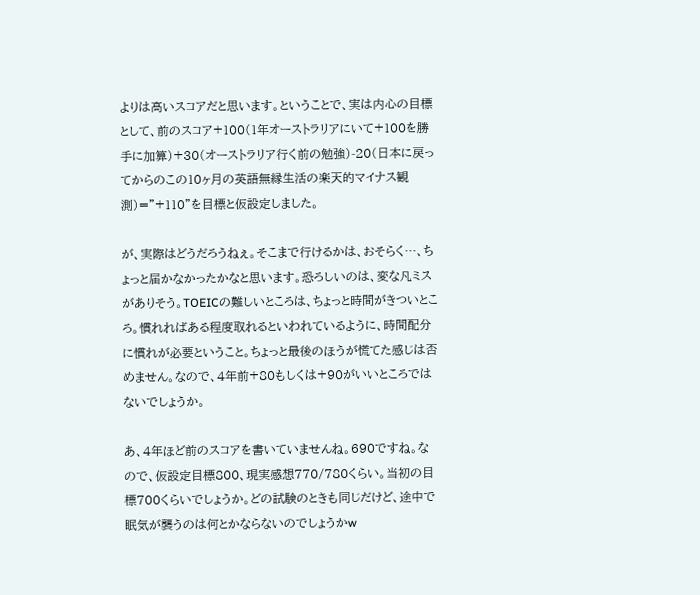よりは高いスコアだと思います。ということで、実は内心の目標として、前のスコア+100(1年オーストラリアにいて+100を勝手に加算)+30(オーストラリア行く前の勉強)-20(日本に戻ってからのこの10ヶ月の英語無縁生活の楽天的マイナス観測)="+110"を目標と仮設定しました。

が、実際はどうだろうねぇ。そこまで行けるかは、おそらく…、ちょっと届かなかったかなと思います。恐ろしいのは、変な凡ミスがありそう。TOEICの難しいところは、ちょっと時間がきついところ。慣れればある程度取れるといわれているように、時間配分に慣れが必要ということ。ちょっと最後のほうが慌てた感じは否めません。なので、4年前+80もしくは+90がいいところではないでしょうか。

あ、4年ほど前のスコアを書いていませんね。690ですね。なので、仮設定目標800、現実感想770/780くらい。当初の目標700くらいでしょうか。どの試験のときも同じだけど、途中で眠気が襲うのは何とかならないのでしょうかw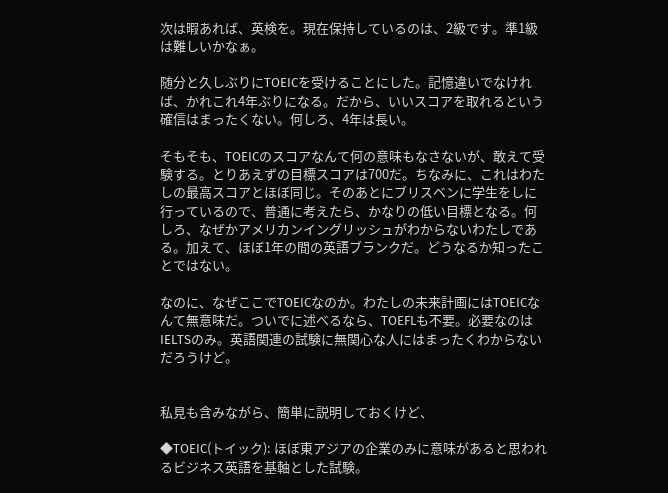次は暇あれば、英検を。現在保持しているのは、2級です。準1級は難しいかなぁ。

随分と久しぶりにTOEICを受けることにした。記憶違いでなければ、かれこれ4年ぶりになる。だから、いいスコアを取れるという確信はまったくない。何しろ、4年は長い。

そもそも、TOEICのスコアなんて何の意味もなさないが、敢えて受験する。とりあえずの目標スコアは700だ。ちなみに、これはわたしの最高スコアとほぼ同じ。そのあとにブリスベンに学生をしに行っているので、普通に考えたら、かなりの低い目標となる。何しろ、なぜかアメリカンイングリッシュがわからないわたしである。加えて、ほぼ1年の間の英語ブランクだ。どうなるか知ったことではない。

なのに、なぜここでTOEICなのか。わたしの未来計画にはTOEICなんて無意味だ。ついでに述べるなら、TOEFLも不要。必要なのはIELTSのみ。英語関連の試験に無関心な人にはまったくわからないだろうけど。


私見も含みながら、簡単に説明しておくけど、

◆TOEIC(トイック): ほぼ東アジアの企業のみに意味があると思われるビジネス英語を基軸とした試験。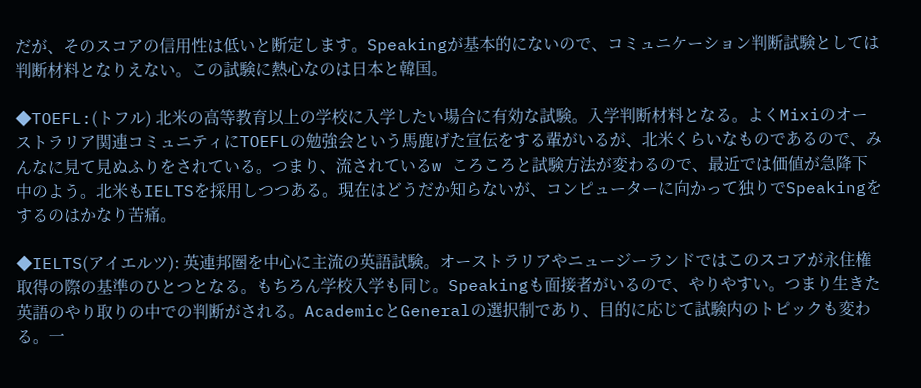だが、そのスコアの信用性は低いと断定します。Speakingが基本的にないので、コミュニケーション判断試験としては判断材料となりえない。この試験に熱心なのは日本と韓国。

◆TOEFL:(トフル) 北米の高等教育以上の学校に入学したい場合に有効な試験。入学判断材料となる。よくMixiのオーストラリア関連コミュニティにTOEFLの勉強会という馬鹿げた宣伝をする輩がいるが、北米くらいなものであるので、みんなに見て見ぬふりをされている。つまり、流されているw ころころと試験方法が変わるので、最近では価値が急降下中のよう。北米もIELTSを採用しつつある。現在はどうだか知らないが、コンピューターに向かって独りでSpeakingをするのはかなり苦痛。

◆IELTS(アイエルツ): 英連邦圏を中心に主流の英語試験。オーストラリアやニュージーランドではこのスコアが永住権取得の際の基準のひとつとなる。もちろん学校入学も同じ。Speakingも面接者がいるので、やりやすい。つまり生きた英語のやり取りの中での判断がされる。AcademicとGeneralの選択制であり、目的に応じて試験内のトピックも変わる。一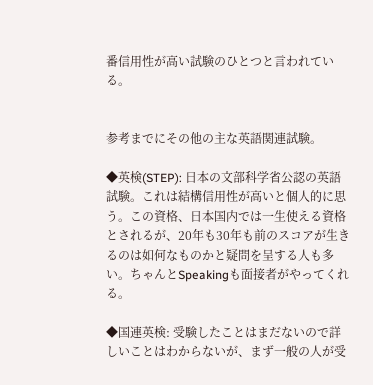番信用性が高い試験のひとつと言われている。


参考までにその他の主な英語関連試験。

◆英検(STEP): 日本の文部科学省公認の英語試験。これは結構信用性が高いと個人的に思う。この資格、日本国内では一生使える資格とされるが、20年も30年も前のスコアが生きるのは如何なものかと疑問を呈する人も多い。ちゃんとSpeakingも面接者がやってくれる。

◆国連英検: 受験したことはまだないので詳しいことはわからないが、まず一般の人が受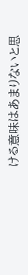ける意味はあまりないと思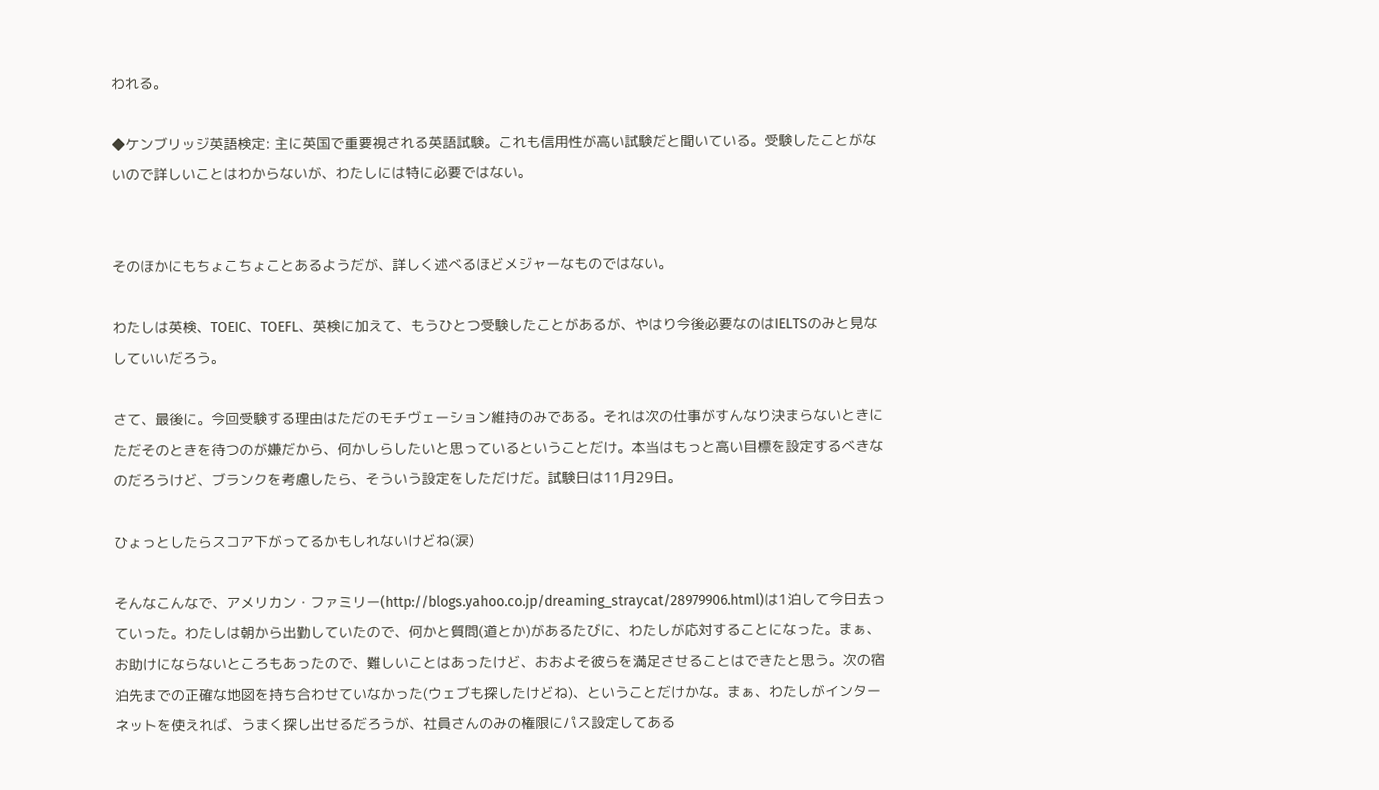われる。

◆ケンブリッジ英語検定: 主に英国で重要視される英語試験。これも信用性が高い試験だと聞いている。受験したことがないので詳しいことはわからないが、わたしには特に必要ではない。


そのほかにもちょこちょことあるようだが、詳しく述べるほどメジャーなものではない。

わたしは英検、TOEIC、TOEFL、英検に加えて、もうひとつ受験したことがあるが、やはり今後必要なのはIELTSのみと見なしていいだろう。

さて、最後に。今回受験する理由はただのモチヴェーション維持のみである。それは次の仕事がすんなり決まらないときにただそのときを待つのが嫌だから、何かしらしたいと思っているということだけ。本当はもっと高い目標を設定するべきなのだろうけど、ブランクを考慮したら、そういう設定をしただけだ。試験日は11月29日。

ひょっとしたらスコア下がってるかもしれないけどね(涙)

そんなこんなで、アメリカン・ファミリー(http://blogs.yahoo.co.jp/dreaming_straycat/28979906.html)は1泊して今日去っていった。わたしは朝から出勤していたので、何かと質問(道とか)があるたびに、わたしが応対することになった。まぁ、お助けにならないところもあったので、難しいことはあったけど、おおよそ彼らを満足させることはできたと思う。次の宿泊先までの正確な地図を持ち合わせていなかった(ウェブも探したけどね)、ということだけかな。まぁ、わたしがインターネットを使えれば、うまく探し出せるだろうが、社員さんのみの権限にパス設定してある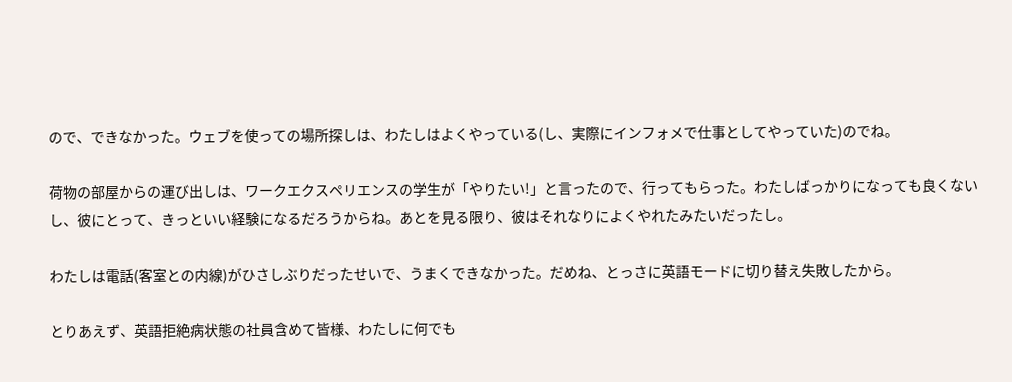ので、できなかった。ウェブを使っての場所探しは、わたしはよくやっている(し、実際にインフォメで仕事としてやっていた)のでね。

荷物の部屋からの運び出しは、ワークエクスペリエンスの学生が「やりたい!」と言ったので、行ってもらった。わたしばっかりになっても良くないし、彼にとって、きっといい経験になるだろうからね。あとを見る限り、彼はそれなりによくやれたみたいだったし。

わたしは電話(客室との内線)がひさしぶりだったせいで、うまくできなかった。だめね、とっさに英語モードに切り替え失敗したから。

とりあえず、英語拒絶病状態の社員含めて皆様、わたしに何でも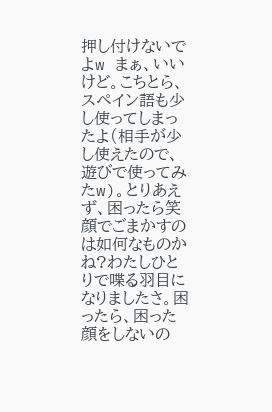押し付けないでよw まぁ、いいけど。こちとら、スペイン語も少し使ってしまったよ(相手が少し使えたので、遊びで使ってみたw)。とりあえず、困ったら笑顔でごまかすのは如何なものかね?わたしひとりで喋る羽目になりましたさ。困ったら、困った顔をしないの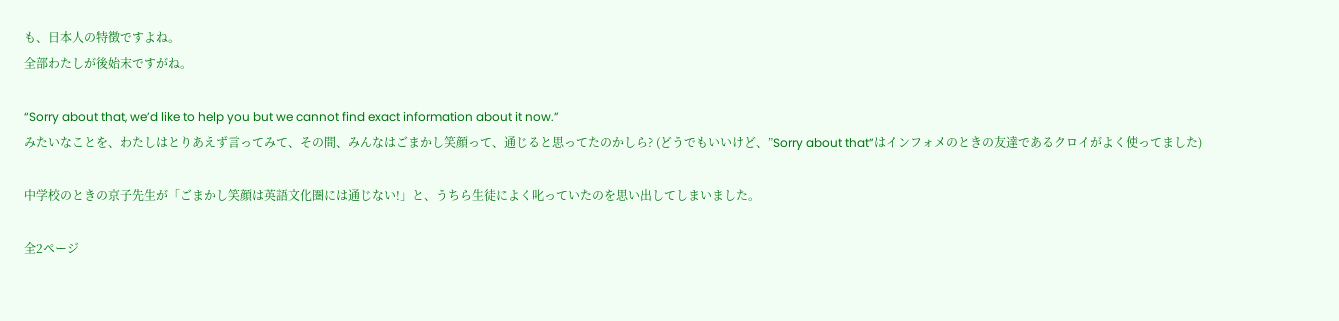も、日本人の特徴ですよね。
全部わたしが後始末ですがね。

“Sorry about that, we’d like to help you but we cannot find exact information about it now.”
みたいなことを、わたしはとりあえず言ってみて、その間、みんなはごまかし笑顔って、通じると思ってたのかしら? (どうでもいいけど、”Sorry about that”はインフォメのときの友達であるクロイがよく使ってました)

中学校のときの京子先生が「ごまかし笑顔は英語文化圏には通じない!」と、うちら生徒によく叱っていたのを思い出してしまいました。

全2ページ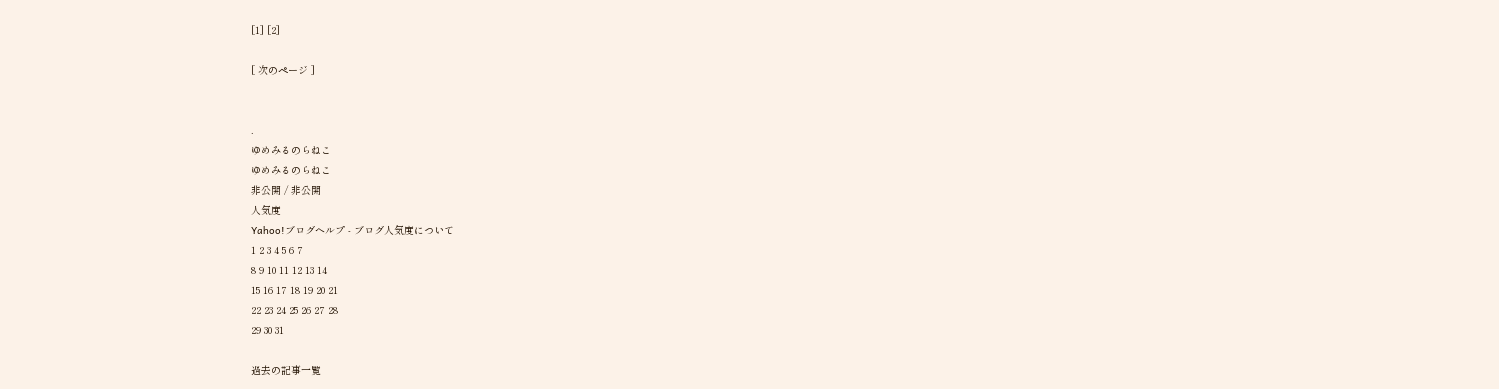[1] [2]

[ 次のページ ]


.
ゆめみるのらねこ
ゆめみるのらねこ
非公開 / 非公開
人気度
Yahoo!ブログヘルプ - ブログ人気度について
1 2 3 4 5 6 7
8 9 10 11 12 13 14
15 16 17 18 19 20 21
22 23 24 25 26 27 28
29 30 31

過去の記事一覧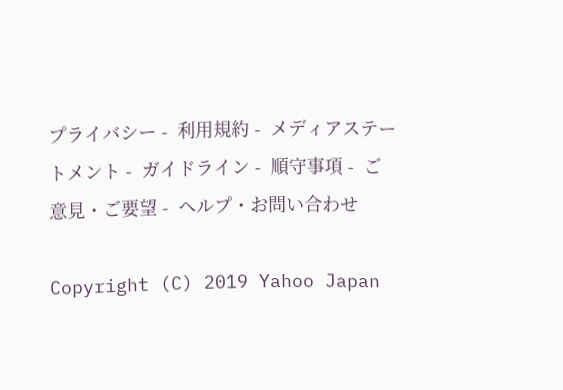プライバシー -  利用規約 -  メディアステートメント -  ガイドライン -  順守事項 -  ご意見・ご要望 -  ヘルプ・お問い合わせ

Copyright (C) 2019 Yahoo Japan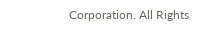Corporation. All Rights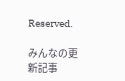Reserved.

みんなの更新記事